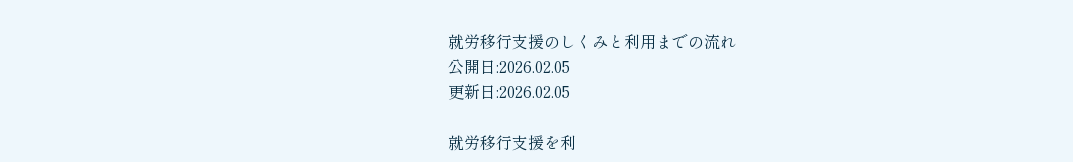就労移行支援のしくみと利用までの流れ
公開日:2026.02.05
更新日:2026.02.05

就労移行支援を利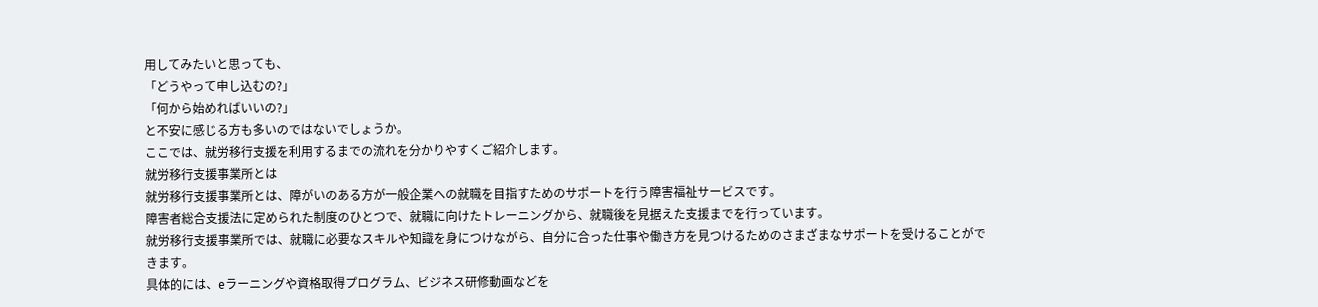用してみたいと思っても、
「どうやって申し込むの?」
「何から始めればいいの?」
と不安に感じる方も多いのではないでしょうか。
ここでは、就労移行支援を利用するまでの流れを分かりやすくご紹介します。
就労移行支援事業所とは
就労移行支援事業所とは、障がいのある方が一般企業への就職を目指すためのサポートを行う障害福祉サービスです。
障害者総合支援法に定められた制度のひとつで、就職に向けたトレーニングから、就職後を見据えた支援までを行っています。
就労移行支援事業所では、就職に必要なスキルや知識を身につけながら、自分に合った仕事や働き方を見つけるためのさまざまなサポートを受けることができます。
具体的には、eラーニングや資格取得プログラム、ビジネス研修動画などを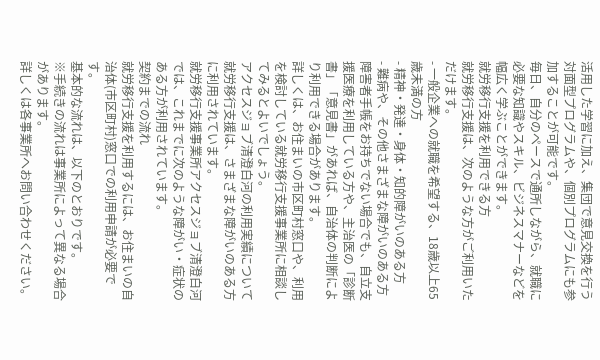活用した学習に加え、集団で意見交換を行う対面型プログラムや、個別プログラムにも参加することが可能です。
毎日、自分のペースで通所しながら、就職に必要な知識やスキル、ビジネスマナーなどを幅広く学ぶことができます。
就労移行支援を利用できる方
就労移行支援は、次のような方がご利用いただけます。
- 一般企業への就職を希望する、18歳以上65歳未満の方
- 精神・発達・身体・知的障がいのある方
- 難病や、その他さまざまな障がいのある方
障害者手帳をお持ちでない場合でも、自立支援医療を利用している方や、主治医の「診断書」「意見書」があれば、自治体の判断により利用できる場合があります。
詳しくは、お住まいの市区町村窓口や、利用を検討している就労移行支援事業所に相談してみるとよいでしょう。
アクセスジョブ清澄白河の利用実績について
就労移行支援は、さまざまな障がいのある方に利用されています。
就労移行支援事業所アクセスジョブ清澄白河では、これまでに次のような障がい・症状のある方が利用されています。
契約までの流れ
就労移行支援を利用するには、お住まいの自治体(市区町村)窓口での利用申請が必要です。
基本的な流れは、以下のとおりです。
※手続きの流れは事業所によって異なる場合があります。
詳しくは各事業所へお問い合わせください。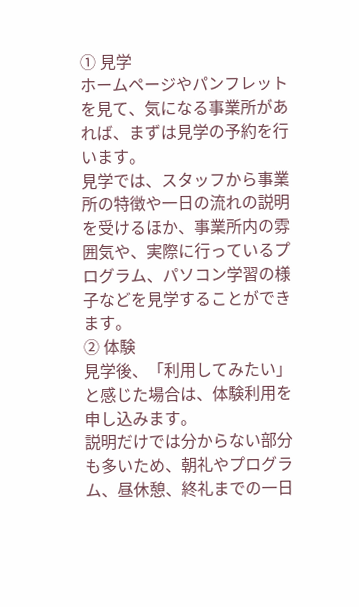① 見学
ホームページやパンフレットを見て、気になる事業所があれば、まずは見学の予約を行います。
見学では、スタッフから事業所の特徴や一日の流れの説明を受けるほか、事業所内の雰囲気や、実際に行っているプログラム、パソコン学習の様子などを見学することができます。
② 体験
見学後、「利用してみたい」と感じた場合は、体験利用を申し込みます。
説明だけでは分からない部分も多いため、朝礼やプログラム、昼休憩、終礼までの一日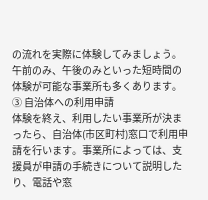の流れを実際に体験してみましょう。
午前のみ、午後のみといった短時間の体験が可能な事業所も多くあります。
③ 自治体への利用申請
体験を終え、利用したい事業所が決まったら、自治体(市区町村)窓口で利用申請を行います。事業所によっては、支援員が申請の手続きについて説明したり、電話や窓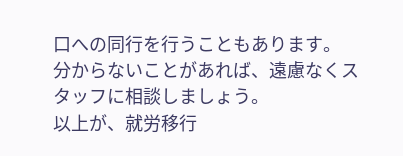口への同行を行うこともあります。
分からないことがあれば、遠慮なくスタッフに相談しましょう。
以上が、就労移行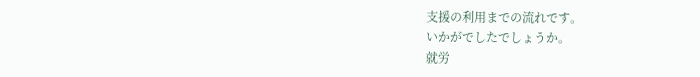支援の利用までの流れです。
いかがでしたでしょうか。
就労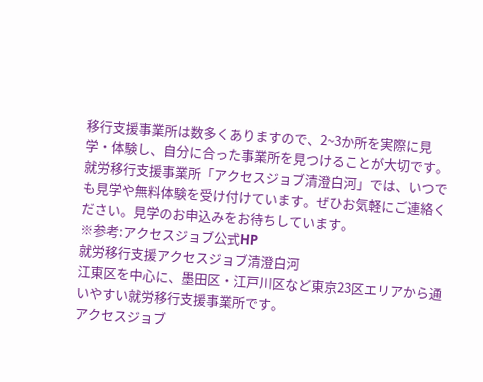移行支援事業所は数多くありますので、2~3か所を実際に見学・体験し、自分に合った事業所を見つけることが大切です。
就労移行支援事業所「アクセスジョブ清澄白河」では、いつでも見学や無料体験を受け付けています。ぜひお気軽にご連絡ください。見学のお申込みをお待ちしています。
※参考:アクセスジョブ公式HP
就労移行支援アクセスジョブ清澄白河
江東区を中心に、墨田区・江戸川区など東京23区エリアから通いやすい就労移行支援事業所です。
アクセスジョブ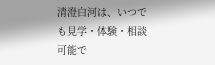清澄白河は、いつでも見学・体験・相談可能で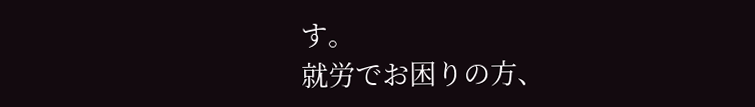す。
就労でお困りの方、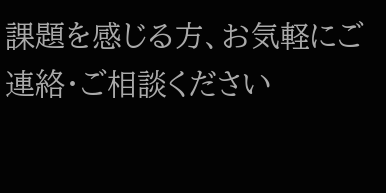課題を感じる方、お気軽にご連絡・ご相談ください